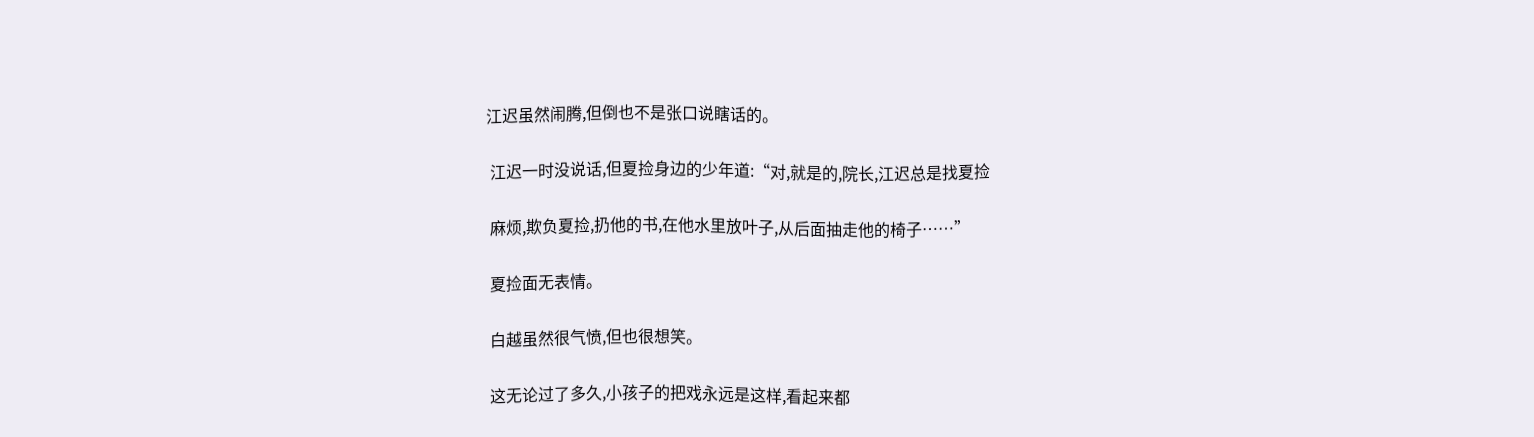江迟虽然闹腾,但倒也不是张口说瞎话的。

 江迟一时没说话,但夏捡身边的少年道:“对,就是的,院长,江迟总是找夏捡

 麻烦,欺负夏捡,扔他的书,在他水里放叶子,从后面抽走他的椅子……”

 夏捡面无表情。

 白越虽然很气愤,但也很想笑。

 这无论过了多久,小孩子的把戏永远是这样,看起来都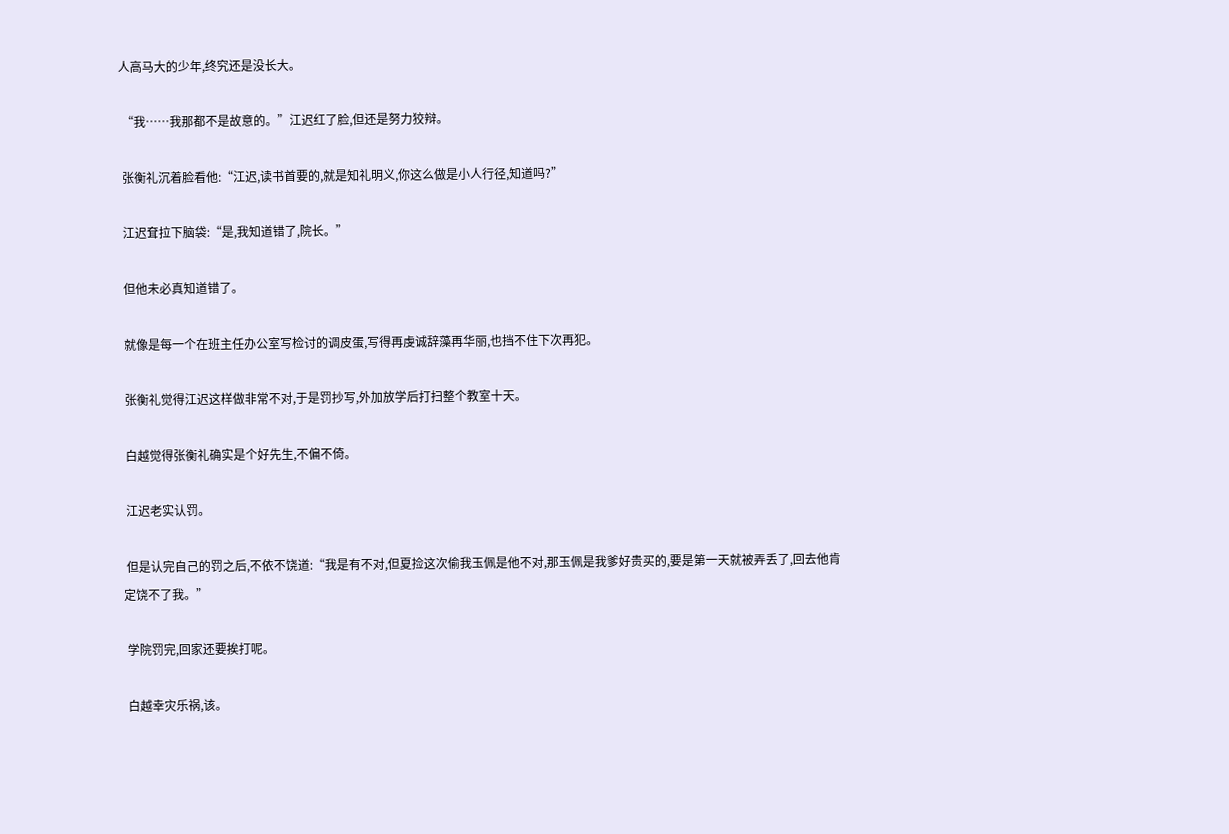人高马大的少年,终究还是没长大。

 “我……我那都不是故意的。”江迟红了脸,但还是努力狡辩。

 张衡礼沉着脸看他:“江迟,读书首要的,就是知礼明义,你这么做是小人行径,知道吗?”

 江迟耷拉下脑袋:“是,我知道错了,院长。”

 但他未必真知道错了。

 就像是每一个在班主任办公室写检讨的调皮蛋,写得再虔诚辞藻再华丽,也挡不住下次再犯。

 张衡礼觉得江迟这样做非常不对,于是罚抄写,外加放学后打扫整个教室十天。

 白越觉得张衡礼确实是个好先生,不偏不倚。

 江迟老实认罚。

 但是认完自己的罚之后,不依不饶道:“我是有不对,但夏捡这次偷我玉佩是他不对,那玉佩是我爹好贵买的,要是第一天就被弄丢了,回去他肯定饶不了我。”

 学院罚完,回家还要挨打呢。

 白越幸灾乐祸,该。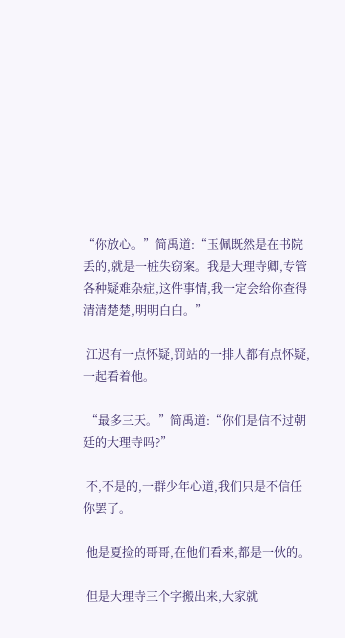“你放心。”简禹道:“玉佩既然是在书院丢的,就是一桩失窃案。我是大理寺卿,专管各种疑难杂症,这件事情,我一定会给你查得清清楚楚,明明白白。”

 江迟有一点怀疑,罚站的一排人都有点怀疑,一起看着他。

 “最多三天。”简禹道:“你们是信不过朝廷的大理寺吗?”

 不,不是的,一群少年心道,我们只是不信任你罢了。

 他是夏捡的哥哥,在他们看来,都是一伙的。

 但是大理寺三个字搬出来,大家就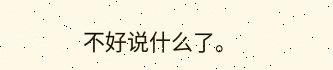不好说什么了。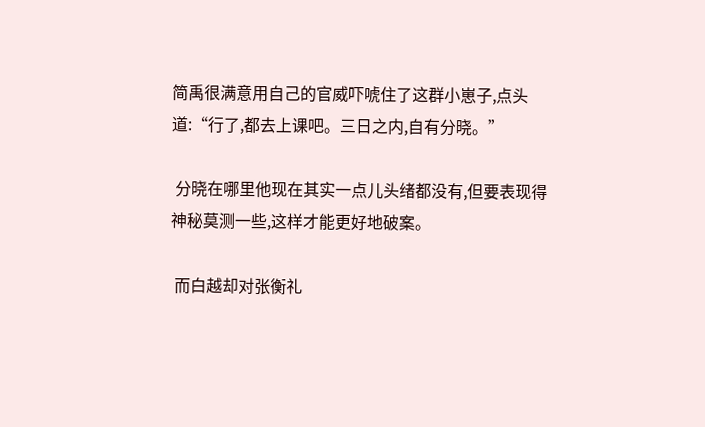简禹很满意用自己的官威吓唬住了这群小崽子,点头道:“行了,都去上课吧。三日之内,自有分晓。”

 分晓在哪里他现在其实一点儿头绪都没有,但要表现得神秘莫测一些,这样才能更好地破案。

 而白越却对张衡礼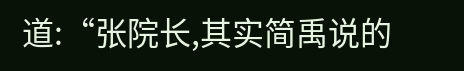道:“张院长,其实简禹说的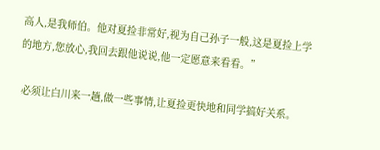高人,是我师伯。他对夏捡非常好,视为自己孙子一般,这是夏捡上学的地方,您放心,我回去跟他说说,他一定愿意来看看。”

 必须让白川来一趟,做一些事情,让夏捡更快地和同学搞好关系。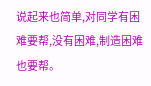说起来也简单,对同学有困难要帮,没有困难,制造困难也要帮。